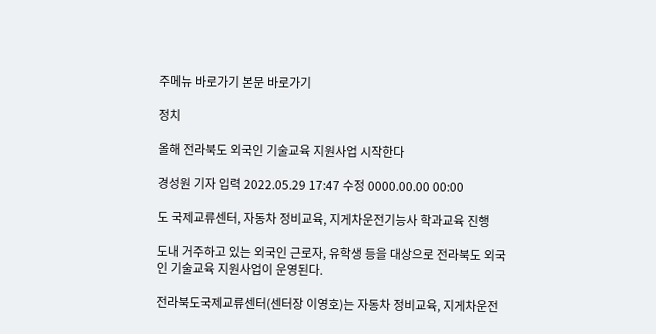주메뉴 바로가기 본문 바로가기

정치

올해 전라북도 외국인 기술교육 지원사업 시작한다

경성원 기자 입력 2022.05.29 17:47 수정 0000.00.00 00:00

도 국제교류센터, 자동차 정비교육, 지게차운전기능사 학과교육 진행

도내 거주하고 있는 외국인 근로자, 유학생 등을 대상으로 전라북도 외국인 기술교육 지원사업이 운영된다.

전라북도국제교류센터(센터장 이영호)는 자동차 정비교육, 지게차운전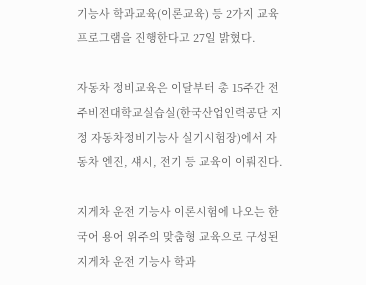기능사 학과교육(이론교육) 등 2가지 교육프로그램을 진행한다고 27일 밝혔다.

자동차 정비교육은 이달부터 총 15주간 전주비전대학교실습실(한국산업인력공단 지정 자동차정비기능사 실기시험장)에서 자동차 엔진, 섀시, 전기 등 교육이 이뤄진다.

지게차 운전 기능사 이론시험에 나오는 한국어 용어 위주의 맞춤형 교육으로 구성된 지게차 운전 기능사 학과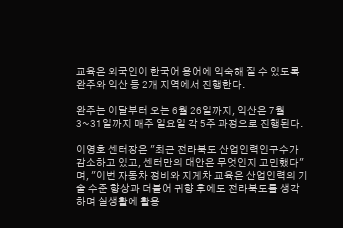교육은 외국인이 한국어 용어에 익숙해 질 수 있도록 완주와 익산 등 2개 지역에서 진행한다.

완주는 이달부터 오는 6월 26일까지, 익산은 7월 3~31일까지 매주 일요일 각 5주 과정으로 진행된다.

이영호 센터장은 "최근 전라북도 산업인력인구수가 감소하고 있고, 센터만의 대안은 무엇인지 고민했다"며, "이번 자동차 정비와 지게차 교육은 산업인력의 기술 수준 향상과 더불어 귀향 후에도 전라북도를 생각하며 실생활에 활용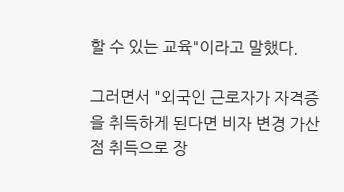할 수 있는 교육"이라고 말했다.

그러면서 "외국인 근로자가 자격증을 취득하게 된다면 비자 변경 가산점 취득으로 장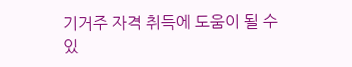기거주 자격 취득에 도움이 될 수 있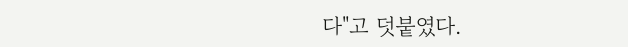다"고 덧붙였다.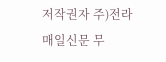저작권자 주)전라매일신문 무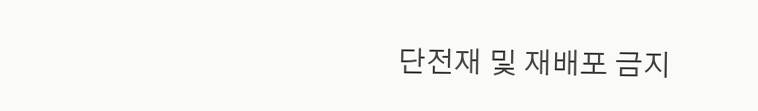단전재 및 재배포 금지